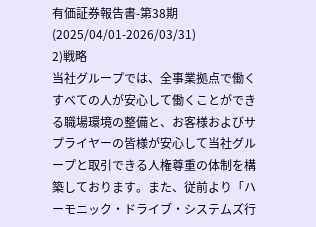有価証券報告書-第38期(2025/04/01-2026/03/31)
2)戦略
当社グループでは、全事業拠点で働くすべての人が安心して働くことができる職場環境の整備と、お客様およびサプライヤーの皆様が安心して当社グループと取引できる人権尊重の体制を構築しております。また、従前より「ハーモニック・ドライブ・システムズ行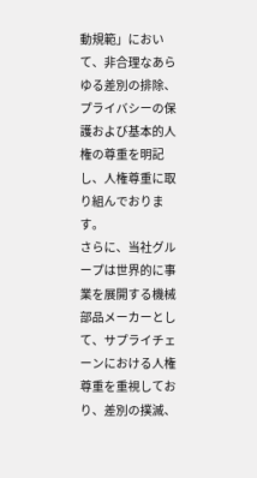動規範」において、非合理なあらゆる差別の排除、プライバシーの保護および基本的人権の尊重を明記し、人権尊重に取り組んでおります。
さらに、当社グループは世界的に事業を展開する機械部品メーカーとして、サプライチェーンにおける人権尊重を重視しており、差別の撲滅、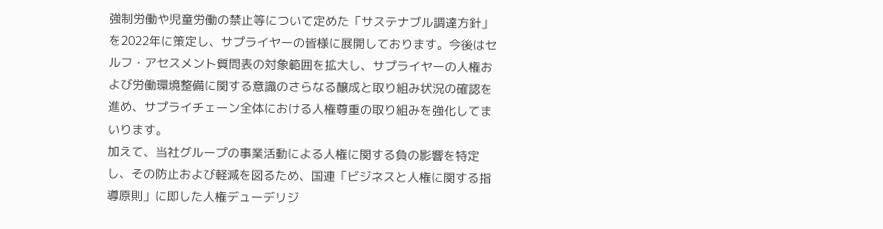強制労働や児童労働の禁止等について定めた「サステナブル調達方針」を2022年に策定し、サプライヤーの皆様に展開しております。今後はセルフ・アセスメント質問表の対象範囲を拡大し、サプライヤーの人権および労働環境整備に関する意識のさらなる醸成と取り組み状況の確認を進め、サプライチェーン全体における人権尊重の取り組みを強化してまいります。
加えて、当社グループの事業活動による人権に関する負の影響を特定し、その防止および軽減を図るため、国連「ビジネスと人権に関する指導原則」に即した人権デューデリジ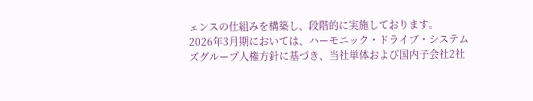ェンスの仕組みを構築し、段階的に実施しております。
2026年3月期においては、ハーモニック・ドライブ・システムズグループ人権方針に基づき、当社単体および国内子会社2社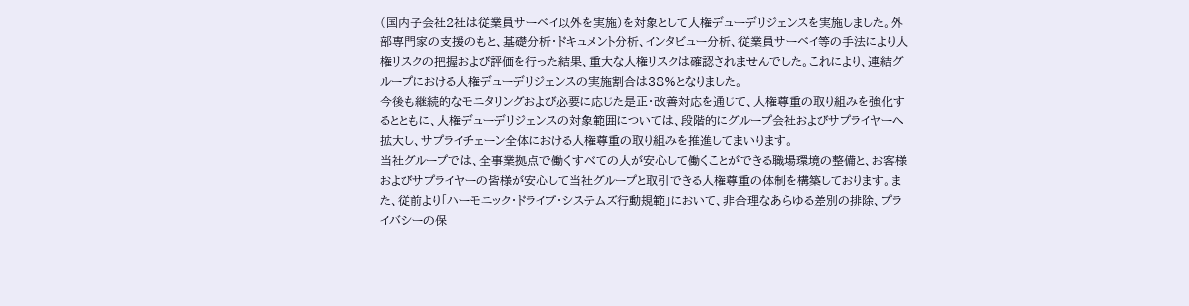(国内子会社2社は従業員サーベイ以外を実施)を対象として人権デューデリジェンスを実施しました。外部専門家の支援のもと、基礎分析・ドキュメント分析、インタビュー分析、従業員サーベイ等の手法により人権リスクの把握および評価を行った結果、重大な人権リスクは確認されませんでした。これにより、連結グループにおける人権デューデリジェンスの実施割合は38%となりました。
今後も継続的なモニタリングおよび必要に応じた是正・改善対応を通じて、人権尊重の取り組みを強化するとともに、人権デューデリジェンスの対象範囲については、段階的にグループ会社およびサプライヤーへ拡大し、サプライチェーン全体における人権尊重の取り組みを推進してまいります。
当社グループでは、全事業拠点で働くすべての人が安心して働くことができる職場環境の整備と、お客様およびサプライヤーの皆様が安心して当社グループと取引できる人権尊重の体制を構築しております。また、従前より「ハーモニック・ドライブ・システムズ行動規範」において、非合理なあらゆる差別の排除、プライバシーの保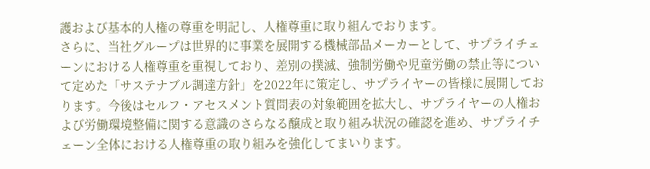護および基本的人権の尊重を明記し、人権尊重に取り組んでおります。
さらに、当社グループは世界的に事業を展開する機械部品メーカーとして、サプライチェーンにおける人権尊重を重視しており、差別の撲滅、強制労働や児童労働の禁止等について定めた「サステナブル調達方針」を2022年に策定し、サプライヤーの皆様に展開しております。今後はセルフ・アセスメント質問表の対象範囲を拡大し、サプライヤーの人権および労働環境整備に関する意識のさらなる醸成と取り組み状況の確認を進め、サプライチェーン全体における人権尊重の取り組みを強化してまいります。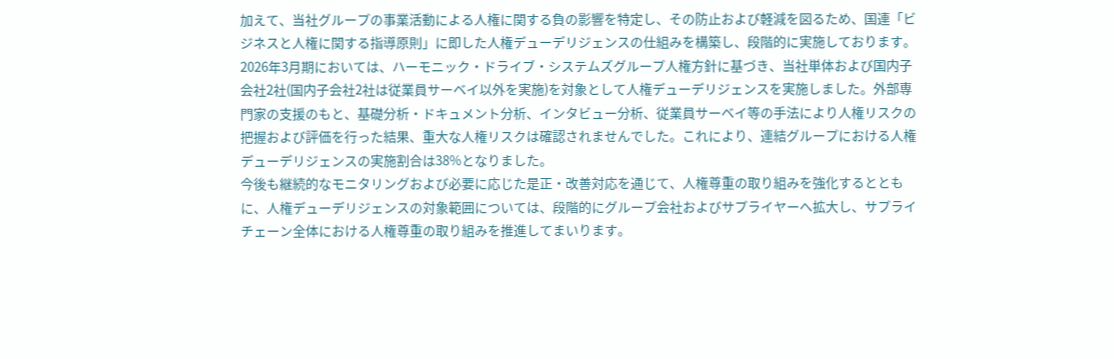加えて、当社グループの事業活動による人権に関する負の影響を特定し、その防止および軽減を図るため、国連「ビジネスと人権に関する指導原則」に即した人権デューデリジェンスの仕組みを構築し、段階的に実施しております。
2026年3月期においては、ハーモニック・ドライブ・システムズグループ人権方針に基づき、当社単体および国内子会社2社(国内子会社2社は従業員サーベイ以外を実施)を対象として人権デューデリジェンスを実施しました。外部専門家の支援のもと、基礎分析・ドキュメント分析、インタビュー分析、従業員サーベイ等の手法により人権リスクの把握および評価を行った結果、重大な人権リスクは確認されませんでした。これにより、連結グループにおける人権デューデリジェンスの実施割合は38%となりました。
今後も継続的なモニタリングおよび必要に応じた是正・改善対応を通じて、人権尊重の取り組みを強化するとともに、人権デューデリジェンスの対象範囲については、段階的にグループ会社およびサプライヤーへ拡大し、サプライチェーン全体における人権尊重の取り組みを推進してまいります。